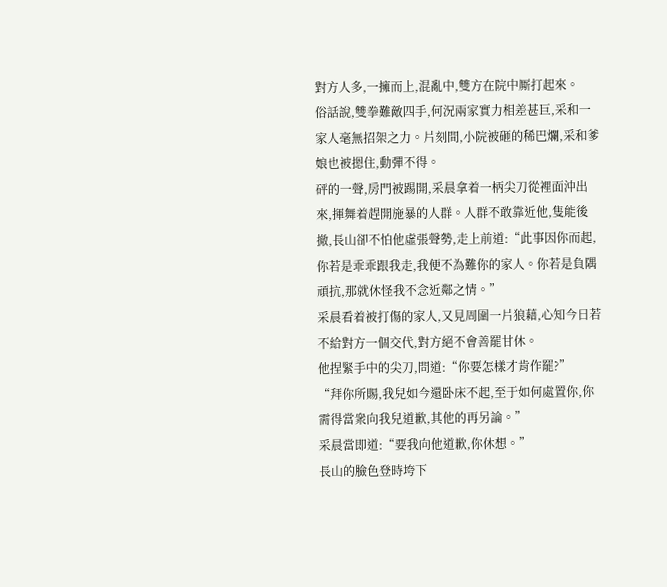對方人多,一擁而上,混亂中,雙方在院中厮打起來。
俗話說,雙拳難敵四手,何況兩家實力相差甚巨,采和一家人毫無招架之力。片刻間,小院被砸的稀巴爛,采和爹娘也被摁住,動彈不得。
砰的一聲,房門被踢開,采晨拿着一柄尖刀從裡面沖出來,揮舞着趕開施暴的人群。人群不敢靠近他,隻能後撤,長山卻不怕他虛張聲勢,走上前道:“此事因你而起,你若是乖乖跟我走,我便不為難你的家人。你若是負隅頑抗,那就休怪我不念近鄰之情。”
采晨看着被打傷的家人,又見周圍一片狼藉,心知今日若不給對方一個交代,對方絕不會善罷甘休。
他捏緊手中的尖刀,問道:“你要怎樣才肯作罷?”
“拜你所賜,我兒如今還卧床不起,至于如何處置你,你需得當衆向我兒道歉,其他的再另論。”
采晨當即道:“要我向他道歉,你休想。”
長山的臉色登時垮下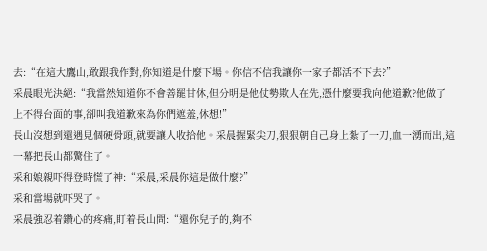去:“在這大鷹山,敢跟我作對,你知道是什麼下場。你信不信我讓你一家子都活不下去?”
采晨眼光決絕:“我當然知道你不會善罷甘休,但分明是他仗勢欺人在先,憑什麼要我向他道歉?他做了上不得台面的事,卻叫我道歉來為你們遮羞,休想!”
長山沒想到還遇見個硬骨頭,就要讓人收拾他。采晨握緊尖刀,狠狠朝自己身上紮了一刀,血一湧而出,這一幕把長山都驚住了。
采和娘親吓得登時慌了神:“采晨,采晨你這是做什麼?”
采和當場就吓哭了。
采晨強忍着鑽心的疼痛,盯着長山問:“還你兒子的,夠不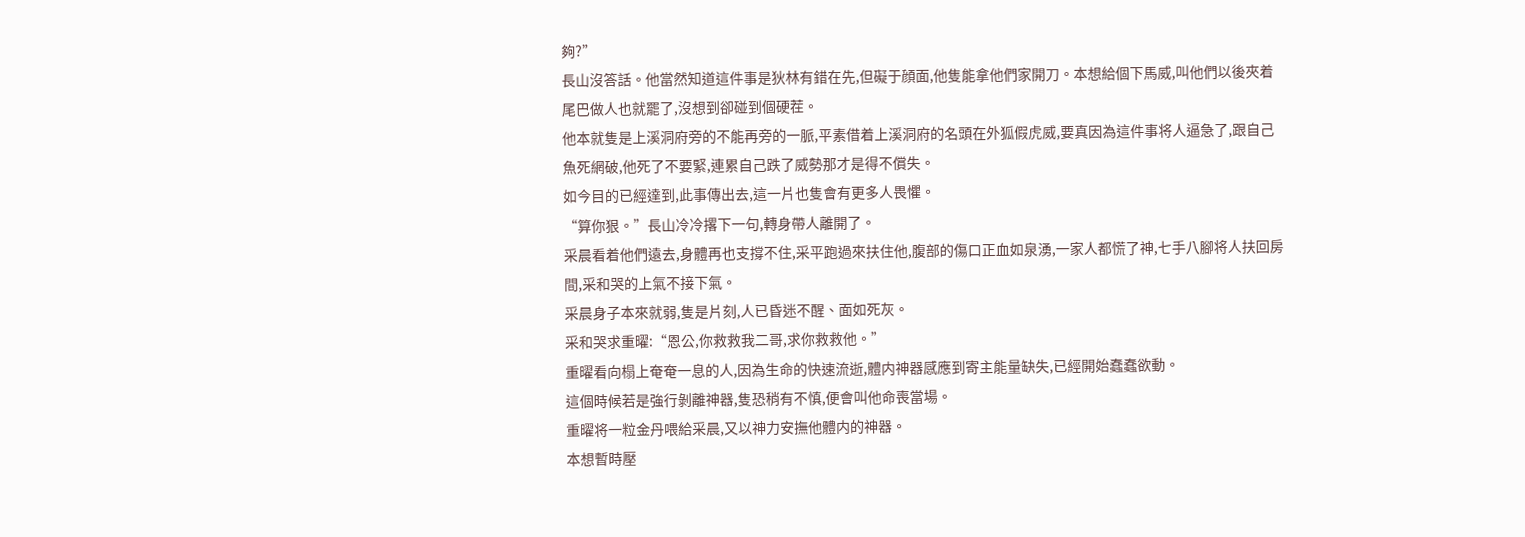夠?”
長山沒答話。他當然知道這件事是狄林有錯在先,但礙于顔面,他隻能拿他們家開刀。本想給個下馬威,叫他們以後夾着尾巴做人也就罷了,沒想到卻碰到個硬茬。
他本就隻是上溪洞府旁的不能再旁的一脈,平素借着上溪洞府的名頭在外狐假虎威,要真因為這件事将人逼急了,跟自己魚死網破,他死了不要緊,連累自己跌了威勢那才是得不償失。
如今目的已經達到,此事傳出去,這一片也隻會有更多人畏懼。
“算你狠。”長山冷冷撂下一句,轉身帶人離開了。
采晨看着他們遠去,身體再也支撐不住,采平跑過來扶住他,腹部的傷口正血如泉湧,一家人都慌了神,七手八腳将人扶回房間,采和哭的上氣不接下氣。
采晨身子本來就弱,隻是片刻,人已昏迷不醒、面如死灰。
采和哭求重曜:“恩公,你救救我二哥,求你救救他。”
重曜看向榻上奄奄一息的人,因為生命的快速流逝,體内神器感應到寄主能量缺失,已經開始蠢蠢欲動。
這個時候若是強行剝離神器,隻恐稍有不慎,便會叫他命喪當場。
重曜将一粒金丹喂給采晨,又以神力安撫他體内的神器。
本想暫時壓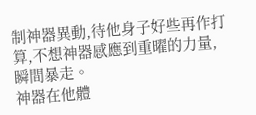制神器異動,待他身子好些再作打算,不想神器感應到重曜的力量,瞬間暴走。
神器在他體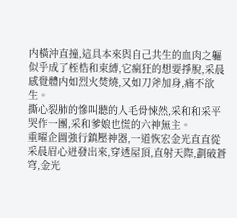内橫沖直撞,這具本來與自己共生的血肉之軀似乎成了桎梏和束縛,它瘋狂的想要掙脫,采晨感覺體内如烈火焚燒,又如刀斧加身,痛不欲生。
撕心裂肺的慘叫聽的人毛骨悚然,采和和采平哭作一團,采和爹娘也慌的六神無主。
重曜企圖強行鎮壓神器,一道恢宏金光直直從采晨眉心迸發出來,穿透屋頂,直射天際,劃破蒼穹,金光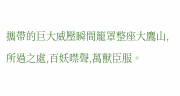攜帶的巨大威壓瞬間籠罩整座大鷹山,所過之處,百妖噤聲,萬獸臣服。